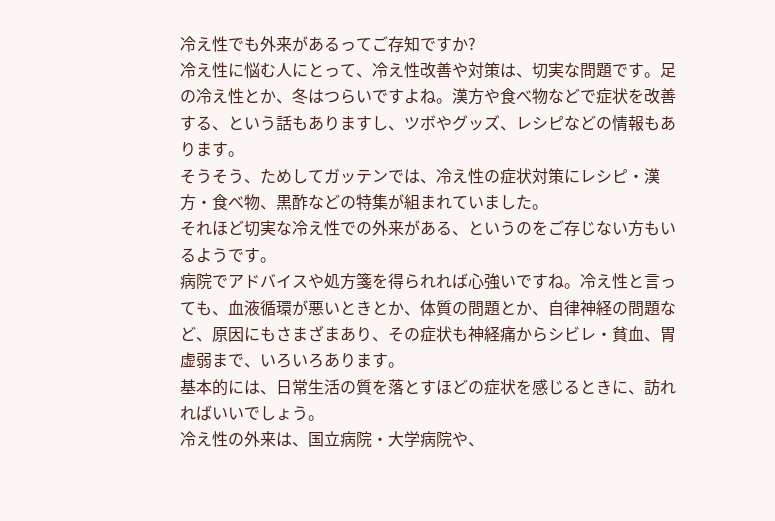冷え性でも外来があるってご存知ですか?
冷え性に悩む人にとって、冷え性改善や対策は、切実な問題です。足の冷え性とか、冬はつらいですよね。漢方や食べ物などで症状を改善する、という話もありますし、ツボやグッズ、レシピなどの情報もあります。
そうそう、ためしてガッテンでは、冷え性の症状対策にレシピ・漢方・食べ物、黒酢などの特集が組まれていました。
それほど切実な冷え性での外来がある、というのをご存じない方もいるようです。
病院でアドバイスや処方箋を得られれば心強いですね。冷え性と言っても、血液循環が悪いときとか、体質の問題とか、自律神経の問題など、原因にもさまざまあり、その症状も神経痛からシビレ・貧血、胃虚弱まで、いろいろあります。
基本的には、日常生活の質を落とすほどの症状を感じるときに、訪れればいいでしょう。
冷え性の外来は、国立病院・大学病院や、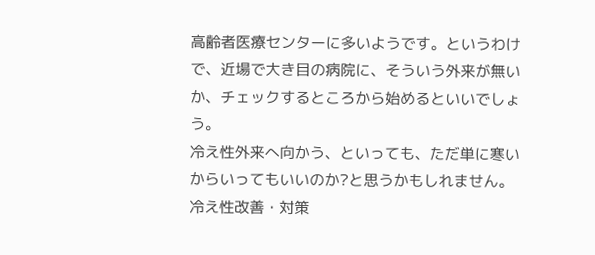高齢者医療センターに多いようです。というわけで、近場で大き目の病院に、そういう外来が無いか、チェックするところから始めるといいでしょう。
冷え性外来へ向かう、といっても、ただ単に寒いからいってもいいのか?と思うかもしれません。冷え性改善・対策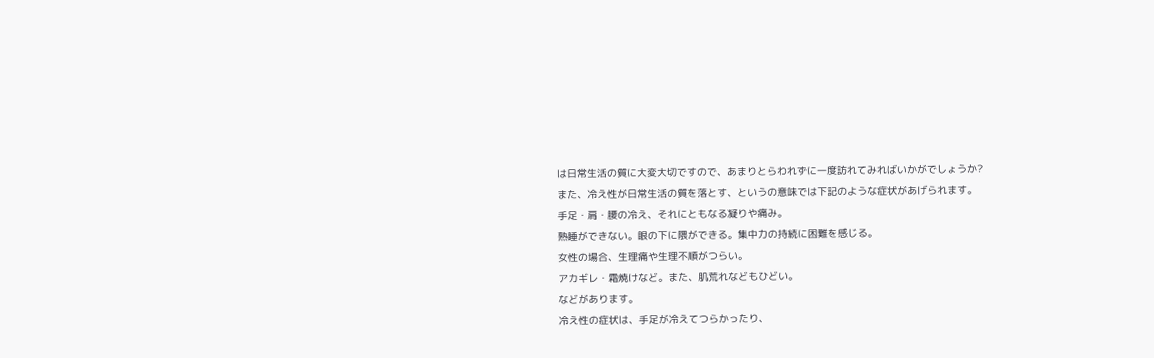は日常生活の質に大変大切ですので、あまりとらわれずに一度訪れてみればいかがでしょうか?
また、冷え性が日常生活の質を落とす、というの意味では下記のような症状があげられます。
手足・肩・腰の冷え、それにともなる凝りや痛み。
熟睡ができない。眼の下に隈ができる。集中力の持続に困難を感じる。
女性の場合、生理痛や生理不順がつらい。
アカギレ・霜焼けなど。また、肌荒れなどもひどい。
などがあります。
冷え性の症状は、手足が冷えてつらかったり、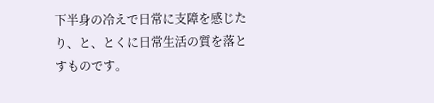下半身の冷えで日常に支障を感じたり、と、とくに日常生活の質を落とすものです。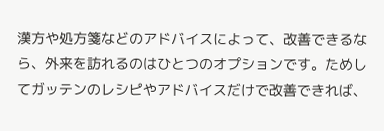漢方や処方箋などのアドバイスによって、改善できるなら、外来を訪れるのはひとつのオプションです。ためしてガッテンのレシピやアドバイスだけで改善できれば、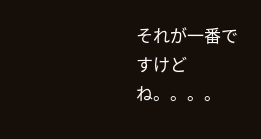それが一番ですけどね。。。。